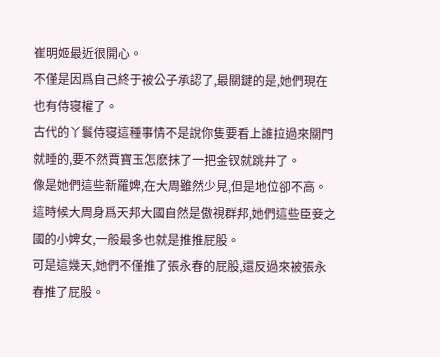崔明姬最近很開心。
不僅是因爲自己終于被公子承認了,最關鍵的是,她們現在也有侍寝權了。
古代的丫鬟侍寝這種事情不是說你隻要看上誰拉過來關門就睡的,要不然賈寶玉怎麽抹了一把金钗就跳井了。
像是她們這些新羅婢,在大周雖然少見,但是地位卻不高。
這時候大周身爲天邦大國自然是傲視群邦,她們這些臣妾之國的小婢女,一般最多也就是推推屁股。
可是這幾天,她們不僅推了張永春的屁股,還反過來被張永春推了屁股。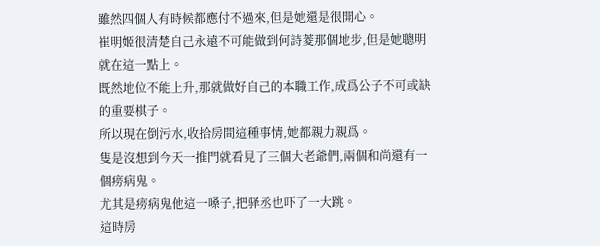雖然四個人有時候都應付不過來,但是她還是很開心。
崔明姬很清楚自己永遠不可能做到何詩菱那個地步,但是她聰明就在這一點上。
既然地位不能上升,那就做好自己的本職工作,成爲公子不可或缺的重要棋子。
所以現在倒污水,收拾房間這種事情,她都親力親爲。
隻是沒想到今天一推門就看見了三個大老爺們,兩個和尚還有一個痨病鬼。
尤其是痨病鬼他這一嗓子,把驿丞也吓了一大跳。
這時房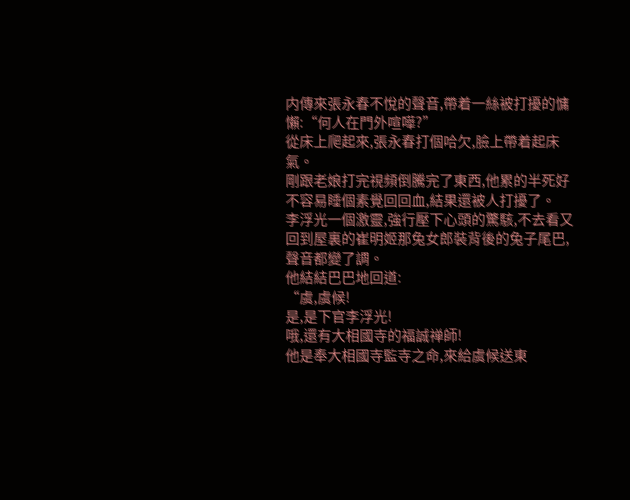内傳來張永春不悅的聲音,帶着一絲被打擾的慵懶:“何人在門外喧嘩?”
從床上爬起來,張永春打個哈欠,臉上帶着起床氣。
剛跟老娘打完視頻倒騰完了東西,他累的半死好不容易睡個素覺回回血,結果還被人打擾了。
李浮光一個激靈,強行壓下心頭的驚駭,不去看又回到屋裏的崔明姬那兔女郎裝背後的兔子尾巴,聲音都變了調。
他結結巴巴地回道:
“虞,虞候!
是,是下官李浮光!
哦,還有大相國寺的福誠禅師!
他是奉大相國寺監寺之命,來給虞候送東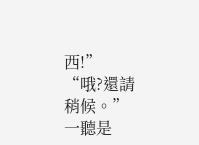西!”
“哦?還請稍候。”
一聽是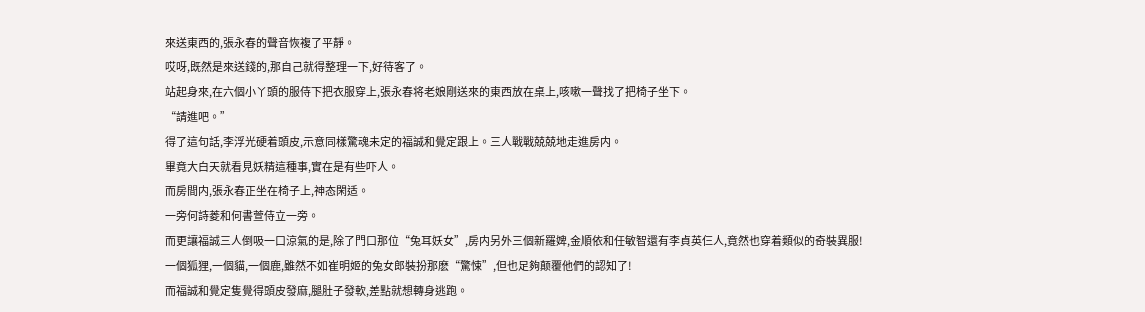來送東西的,張永春的聲音恢複了平靜。
哎呀,既然是來送錢的,那自己就得整理一下,好待客了。
站起身來,在六個小丫頭的服侍下把衣服穿上,張永春将老娘剛送來的東西放在桌上,咳嗽一聲找了把椅子坐下。
“請進吧。”
得了這句話,李浮光硬着頭皮,示意同樣驚魂未定的福誠和覺定跟上。三人戰戰兢兢地走進房内。
畢竟大白天就看見妖精這種事,實在是有些吓人。
而房間内,張永春正坐在椅子上,神态閑适。
一旁何詩菱和何書萱侍立一旁。
而更讓福誠三人倒吸一口涼氣的是,除了門口那位“兔耳妖女”,房内另外三個新羅婢,金順依和任敏智還有李貞英仨人,竟然也穿着類似的奇裝異服!
一個狐狸,一個貓,一個鹿,雖然不如崔明姬的兔女郎裝扮那麽“驚悚”,但也足夠颠覆他們的認知了!
而福誠和覺定隻覺得頭皮發麻,腿肚子發軟,差點就想轉身逃跑。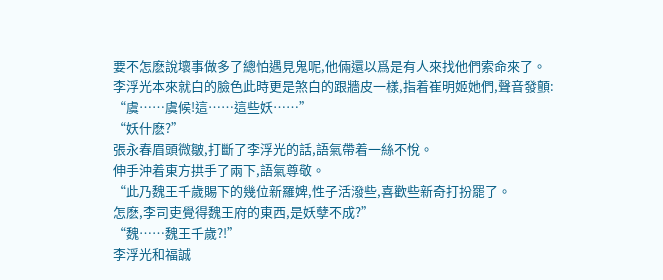要不怎麽說壞事做多了總怕遇見鬼呢,他倆還以爲是有人來找他們索命來了。
李浮光本來就白的臉色此時更是煞白的跟牆皮一樣,指着崔明姬她們,聲音發顫:
“虞……虞候!這……這些妖……”
“妖什麽?”
張永春眉頭微皺,打斷了李浮光的話,語氣帶着一絲不悅。
伸手沖着東方拱手了兩下,語氣尊敬。
“此乃魏王千歲賜下的幾位新羅婢,性子活潑些,喜歡些新奇打扮罷了。
怎麽,李司吏覺得魏王府的東西,是妖孽不成?”
“魏……魏王千歲?!”
李浮光和福誠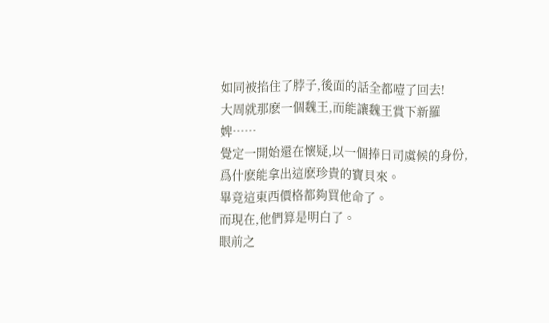如同被掐住了脖子,後面的話全都噎了回去!
大周就那麽一個魏王,而能讓魏王賞下新羅婢……
覺定一開始還在懷疑,以一個捧日司虞候的身份,爲什麽能拿出這麽珍貴的寶貝來。
畢竟這東西價格都夠買他命了。
而現在,他們算是明白了。
眼前之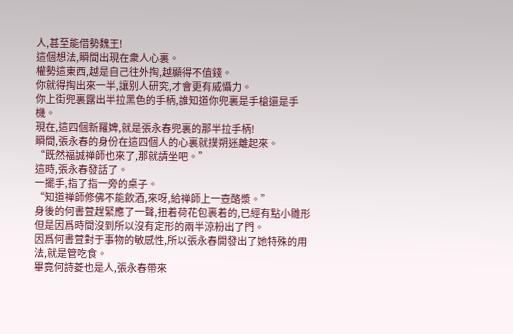人,甚至能借勢魏王!
這個想法,瞬間出現在衆人心裏。
權勢這東西,越是自己往外掏,越顯得不值錢。
你就得掏出來一半,讓别人研究,才會更有威懾力。
你上街兜裏露出半拉黑色的手柄,誰知道你兜裏是手槍還是手機。
現在,這四個新羅婢,就是張永春兜裏的那半拉手柄!
瞬間,張永春的身份在這四個人的心裏就撲朔迷離起來。
“既然福誠禅師也來了,那就請坐吧。”
這時,張永春發話了。
一擺手,指了指一旁的桌子。
“知道禅師修佛不能飲酒,來呀,給禅師上一壺酪漿。”
身後的何書萱趕緊應了一聲,扭着荷花包裹着的,已經有點小雛形但是因爲時間沒到所以沒有定形的兩半涼粉出了門。
因爲何書萱對于事物的敏感性,所以張永春開發出了她特殊的用法,就是管吃食。
畢竟何詩菱也是人,張永春帶來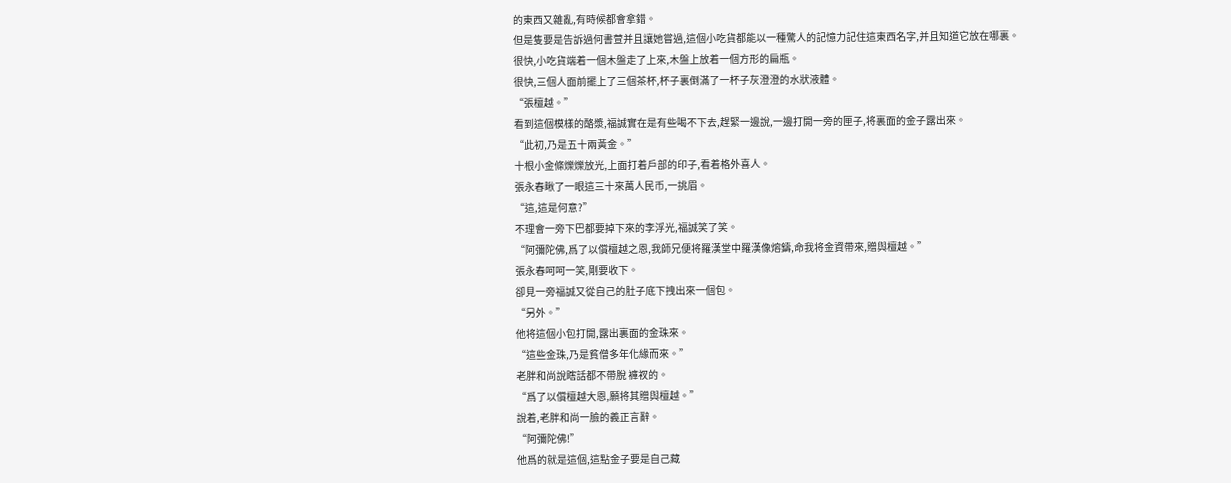的東西又雜亂,有時候都會拿錯。
但是隻要是告訴過何書萱并且讓她嘗過,這個小吃貨都能以一種驚人的記憶力記住這東西名字,并且知道它放在哪裏。
很快,小吃貨端着一個木盤走了上來,木盤上放着一個方形的扁瓶。
很快,三個人面前擺上了三個茶杯,杯子裏倒滿了一杯子灰澄澄的水狀液體。
“張檀越。”
看到這個模樣的酪漿,福誠實在是有些喝不下去,趕緊一邊說,一邊打開一旁的匣子,将裏面的金子露出來。
“此初,乃是五十兩黃金。”
十根小金條爍爍放光,上面打着戶部的印子,看着格外喜人。
張永春瞅了一眼這三十來萬人民币,一挑眉。
“這,這是何意?”
不理會一旁下巴都要掉下來的李浮光,福誠笑了笑。
“阿彌陀佛,爲了以償檀越之恩,我師兄便将羅漢堂中羅漢像熔鑄,命我将金資帶來,贈與檀越。”
張永春呵呵一笑,剛要收下。
卻見一旁福誠又從自己的肚子底下拽出來一個包。
“另外。”
他将這個小包打開,露出裏面的金珠來。
“這些金珠,乃是貧僧多年化緣而來。”
老胖和尚說瞎話都不帶脫 褲衩的。
“爲了以償檀越大恩,願将其贈與檀越。”
說着,老胖和尚一臉的義正言辭。
“阿彌陀佛!”
他爲的就是這個,這點金子要是自己藏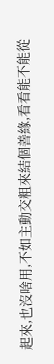起來,也沒啥用,不如主動交粗來結個善緣,看看能不能從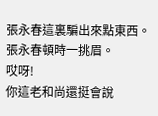張永春這裏騙出來點東西。
張永春頓時一挑眉。
哎呀!
你這老和尚還挺會說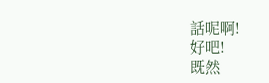話呢啊!
好吧!
既然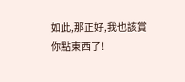如此,那正好,我也該賞你點東西了!